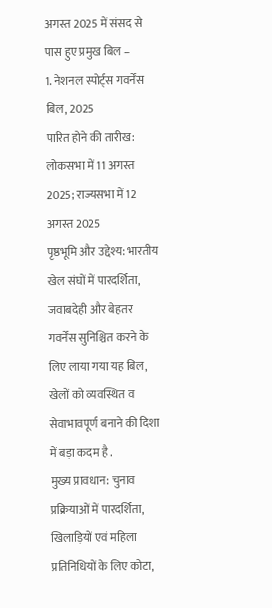अगस्त 2025 में संसद से पास हुए प्रमुख बिल –
1. नेशनल स्पोर्ट्स गवर्नेंस बिल, 2025
पारित होने की तारीख: लोकसभा में 11 अगस्त 2025; राज्यसभा में 12 अगस्त 2025
पृष्ठभूमि और उद्देश्य: भारतीय खेल संघों में पारदर्शिता, जवाबदेही और बेहतर गवर्नेंस सुनिश्चित करने के लिए लाया गया यह बिल, खेलों को व्यवस्थित व सेवाभावपूर्ण बनाने की दिशा में बड़ा कदम है .
मुख्य प्रावधान: चुनाव प्रक्रियाओं में पारदर्शिता, खिलाड़ियों एवं महिला प्रतिनिधियों के लिए कोटा,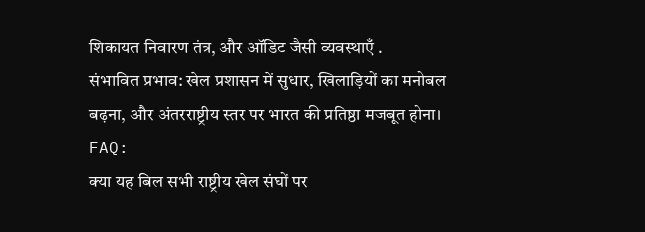शिकायत निवारण तंत्र, और ऑडिट जैसी व्यवस्थाएँ .
संभावित प्रभाव: खेल प्रशासन में सुधार, खिलाड़ियों का मनोबल बढ़ना, और अंतरराष्ट्रीय स्तर पर भारत की प्रतिष्ठा मजबूत होना।
FAQ:
क्या यह बिल सभी राष्ट्रीय खेल संघों पर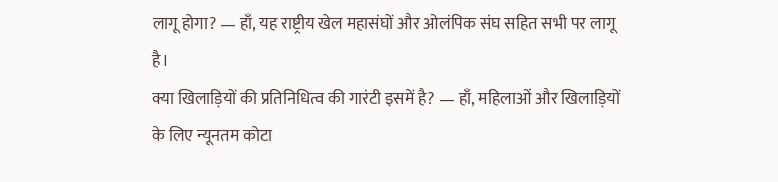लागू होगा? — हाँ, यह राष्ट्रीय खेल महासंघों और ओलंपिक संघ सहित सभी पर लागू है।
क्या खिलाड़ियों की प्रतिनिधित्व की गारंटी इसमें है? — हाँ, महिलाओं और खिलाड़ियों के लिए न्यूनतम कोटा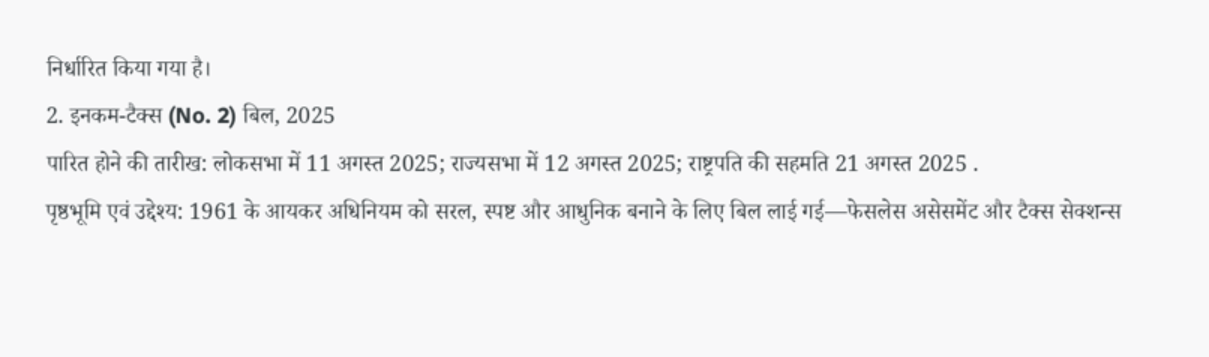निर्धारित किया गया है।
2. इनकम-टैक्स (No. 2) बिल, 2025
पारित होने की तारीख: लोकसभा में 11 अगस्त 2025; राज्यसभा में 12 अगस्त 2025; राष्ट्रपति की सहमति 21 अगस्त 2025 .
पृष्ठभूमि एवं उद्देश्य: 1961 के आयकर अधिनियम को सरल, स्पष्ट और आधुनिक बनाने के लिए बिल लाई गई—फेसलेस असेसमेंट और टैक्स सेक्शन्स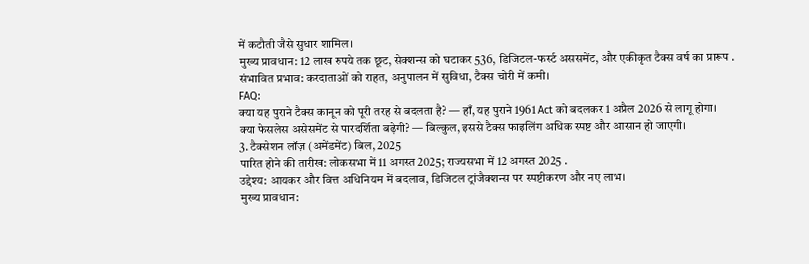में कटौती जैसे सुधार शामिल।
मुख्य प्रावधान: 12 लाख रुपये तक छूट, सेक्शन्स को घटाकर 536, डिजिटल-फर्स्ट अससमेंट, और एकीकृत टैक्स वर्ष का प्रारूप .
संभावित प्रभाव: करदाताओं को राहत, अनुपालन में सुविधा, टैक्स चोरी में कमी।
FAQ:
क्या यह पुराने टैक्स कानून को पूरी तरह से बदलता है? — हाँ, यह पुराने 1961 Act को बदलकर 1 अप्रैल 2026 से लागू होगा।
क्या फेसलेस असेसमेंट से पारदर्शिता बढ़ेगी? — बिल्कुल, इससे टैक्स फाइलिंग अधिक स्पष्ट और आसान हो जाएगी।
3. टैक्सेशन लॉज़ (अमेंडमेंट) बिल, 2025
पारित होने की तारीख: लोकसभा में 11 अगस्त 2025; राज्यसभा में 12 अगस्त 2025 .
उद्देश्य: आयकर और वित्त अधिनियम में बदलाव, डिजिटल ट्रांजैक्शन्स पर स्पष्टीकरण और नए लाभ।
मुख्य प्रावधान: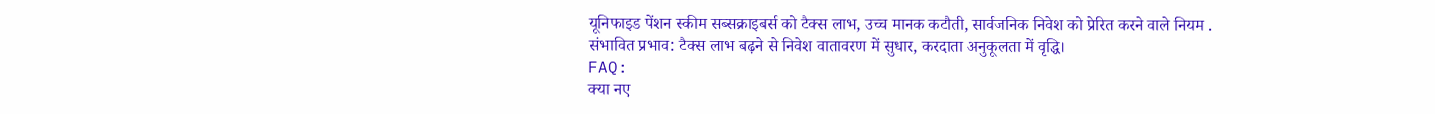यूनिफाइड पेंशन स्कीम सब्सक्राइबर्स को टैक्स लाभ, उच्च मानक कटौती, सार्वजनिक निवेश को प्रेरित करने वाले नियम .
संभावित प्रभाव: टैक्स लाभ बढ़ने से निवेश वातावरण में सुधार, करदाता अनुकूलता में वृद्धि।
FAQ:
क्या नए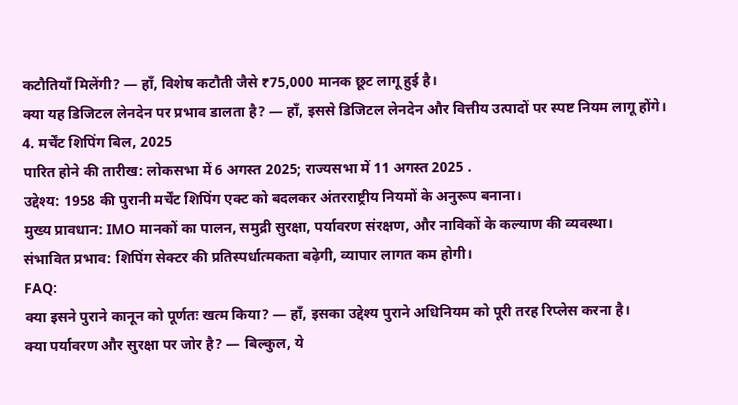कटौतियाँ मिलेंगी? — हाँ, विशेष कटौती जैसे ₹75,000 मानक छूट लागू हुई है।
क्या यह डिजिटल लेनदेन पर प्रभाव डालता है? — हाँ, इससे डिजिटल लेनदेन और वित्तीय उत्पादों पर स्पष्ट नियम लागू होंगे।
4. मर्चेंट शिपिंग बिल, 2025
पारित होने की तारीख: लोकसभा में 6 अगस्त 2025; राज्यसभा में 11 अगस्त 2025 .
उद्देश्य: 1958 की पुरानी मर्चेंट शिपिंग एक्ट को बदलकर अंतरराष्ट्रीय नियमों के अनुरूप बनाना।
मुख्य प्रावधान: IMO मानकों का पालन, समुद्री सुरक्षा, पर्यावरण संरक्षण, और नाविकों के कल्याण की व्यवस्था।
संभावित प्रभाव: शिपिंग सेक्टर की प्रतिस्पर्धात्मकता बढ़ेगी, व्यापार लागत कम होगी।
FAQ:
क्या इसने पुराने कानून को पूर्णतः खत्म किया? — हाँ, इसका उद्देश्य पुराने अधिनियम को पूरी तरह रिप्लेस करना है।
क्या पर्यावरण और सुरक्षा पर जोर है? — बिल्कुल, ये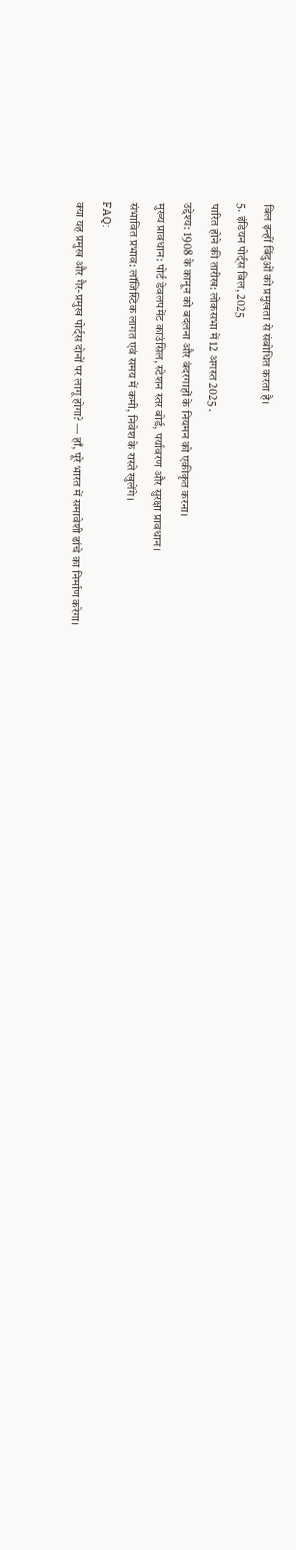बिल इन्हीं बिंदुओं को प्रमुखता से संबोधित करता है।
5. इंडियन पोर्ट्स बिल, 2025
पारित होने की तारीख: लोकसभा में 12 अगस्त 2025 .
उद्देश्य: 1908 के कानून को बदलना और बंदरगाहों के नियमन को एकीकृत करना।
मुख्य प्रावधान: पोर्ट डेवलपमेंट काउंसिल, स्टेशन स्तर बोर्ड, पर्यावरण और सुरक्षा प्रावधान।
संभावित प्रभाव: लॉजिस्टिक लागत एवं समय में कमी, निवेश के रास्ते खुलेंगे।
FAQ:
क्या यह प्रमुख और गैर-प्रमुख पोर्ट्स दोनों पर लागू होगा? — हाँ, पूरे भारत में समावेशी ढांचे का निर्माण करेगा।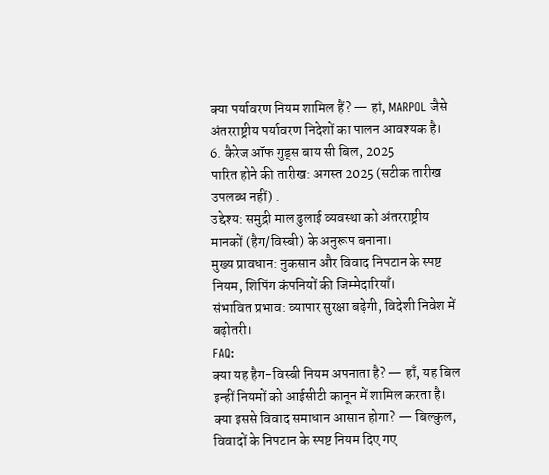क्या पर्यावरण नियम शामिल हैं? — हां, MARPOL जैसे अंतरराष्ट्रीय पर्यावरण निदेशों का पालन आवश्यक है।
6. कैरेज ऑफ गुड्स बाय सी बिल, 2025
पारित होने की तारीख: अगस्त 2025 (सटीक तारीख उपलब्ध नहीं) .
उद्देश्य: समुद्री माल ढुलाई व्यवस्था को अंतरराष्ट्रीय मानकों (हैग/विस्बी) के अनुरूप बनाना।
मुख्य प्रावधान: नुकसान और विवाद निपटान के स्पष्ट नियम, शिपिंग कंपनियों की जिम्मेदारियाँ।
संभावित प्रभाव: व्यापार सुरक्षा बढ़ेगी, विदेशी निवेश में बढ़ोतरी।
FAQ:
क्या यह हैग-विस्बी नियम अपनाता है? — हाँ, यह बिल इन्हीं नियमों को आईसीटी कानून में शामिल करता है।
क्या इससे विवाद समाधान आसान होगा? — बिल्कुल, विवादों के निपटान के स्पष्ट नियम दिए गए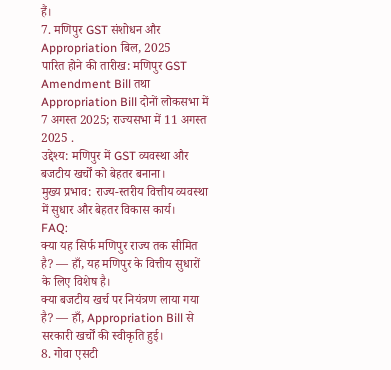हैं।
7. मणिपुर GST संशोधन और Appropriation बिल, 2025
पारित होने की तारीख: मणिपुर GST Amendment Bill तथा Appropriation Bill दोनों लोकसभा में 7 अगस्त 2025; राज्यसभा में 11 अगस्त 2025 .
उद्देश्य: मणिपुर में GST व्यवस्था और बजटीय खर्चों को बेहतर बनाना।
मुख्य प्रभाव: राज्य-स्तरीय वित्तीय व्यवस्था में सुधार और बेहतर विकास कार्य।
FAQ:
क्या यह सिर्फ मणिपुर राज्य तक सीमित है? — हाँ, यह मणिपुर के वित्तीय सुधारों के लिए विशेष है।
क्या बजटीय खर्च पर नियंत्रण लाया गया है? — हाँ, Appropriation Bill से सरकारी खर्चों की स्वीकृति हुई।
8. गोवा एसटी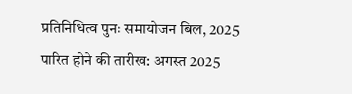प्रतिनिधित्व पुनः समायोजन बिल, 2025
पारित होने की तारीख: अगस्त 2025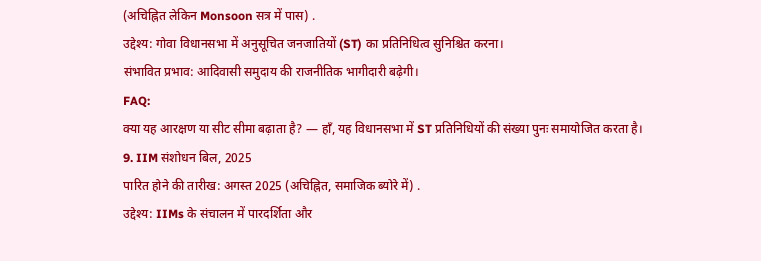(अचिह्नित लेकिन Monsoon सत्र में पास) .
उद्देश्य: गोवा विधानसभा में अनुसूचित जनजातियों (ST) का प्रतिनिधित्व सुनिश्चित करना।
संभावित प्रभाव: आदिवासी समुदाय की राजनीतिक भागीदारी बढ़ेगी।
FAQ:
क्या यह आरक्षण या सीट सीमा बढ़ाता है? — हाँ, यह विधानसभा में ST प्रतिनिधियों की संख्या पुनः समायोजित करता है।
9. IIM संशोधन बिल, 2025
पारित होने की तारीख: अगस्त 2025 (अचिह्नित, समाजिक ब्योरे में) .
उद्देश्य: IIMs के संचालन में पारदर्शिता और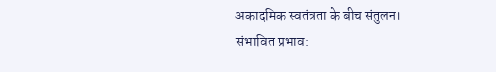अकादमिक स्वतंत्रता के बीच संतुलन।
संभावित प्रभाव: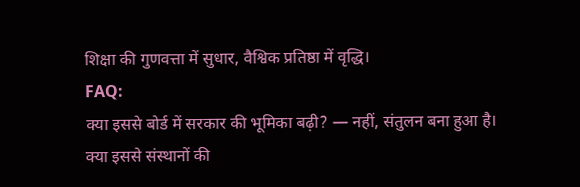शिक्षा की गुणवत्ता में सुधार, वैश्विक प्रतिष्ठा में वृद्धि।
FAQ:
क्या इससे बोर्ड में सरकार की भूमिका बढ़ी? — नहीं, संतुलन बना हुआ है।
क्या इससे संस्थानों की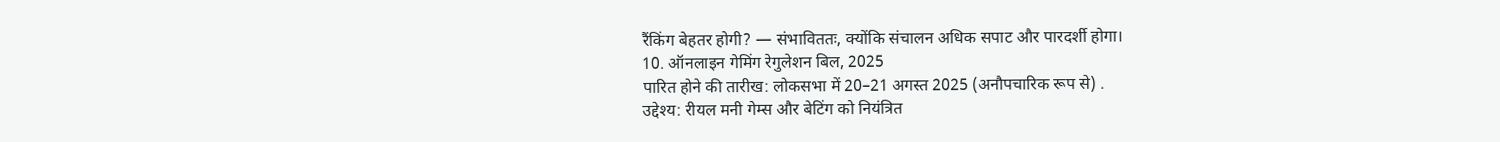रैंकिंग बेहतर होगी? — संभाविततः, क्योंकि संचालन अधिक सपाट और पारदर्शी होगा।
10. ऑनलाइन गेमिंग रेगुलेशन बिल, 2025
पारित होने की तारीख: लोकसभा में 20–21 अगस्त 2025 (अनौपचारिक रूप से) .
उद्देश्य: रीयल मनी गेम्स और बेटिंग को नियंत्रित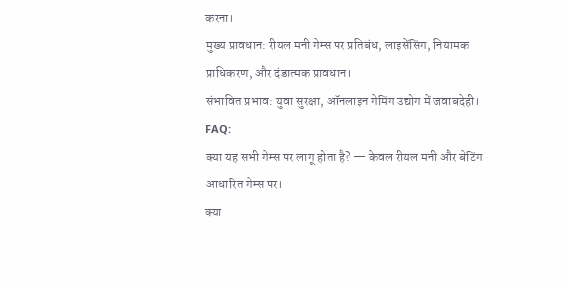करना।
मुख्य प्रावधान: रीयल मनी गेम्स पर प्रतिबंध, लाइसेंसिंग, नियामक प्राधिकरण, और दंडात्मक प्रावधान।
संभावित प्रभाव: युवा सुरक्षा, ऑनलाइन गेमिंग उद्योग में जवाबदेही।
FAQ:
क्या यह सभी गेम्स पर लागू होता है? — केवल रीयल मनी और बेटिंग आधारित गेम्स पर।
क्या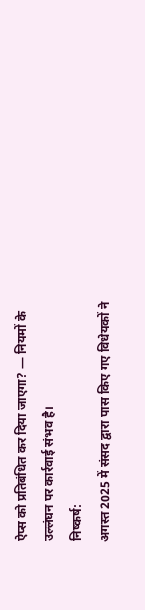ऐप्स को प्रतिबंधित कर दिया जाएगा? — नियमों के उल्लंघन पर कार्रवाई संभव है।
निष्कर्ष:
अगस्त 2025 में संसद द्वारा पास किए गए विधेयकों ने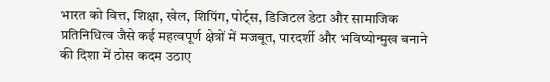भारत को वित्त, शिक्षा, खेल, शिपिंग, पोर्ट्स, डिजिटल डेटा और सामाजिक प्रतिनिधित्व जैसे कई महत्वपूर्ण क्षेत्रों में मजबूत, पारदर्शी और भविष्योन्मुख बनाने की दिशा में ठोस कदम उठाए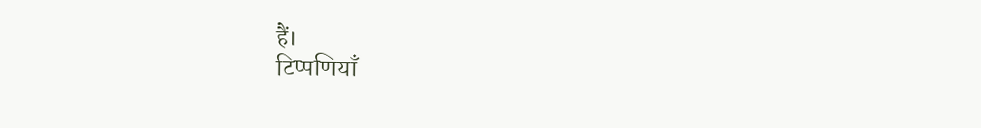हैं।
टिप्पणियाँ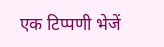एक टिप्पणी भेजें